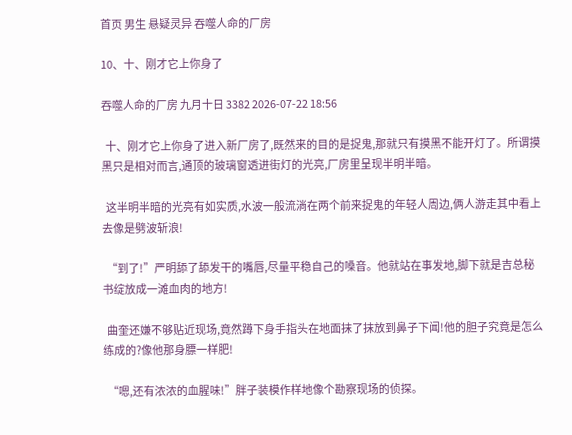首页 男生 悬疑灵异 吞噬人命的厂房

10、十、刚才它上你身了

吞噬人命的厂房 九月十日 3382 2026-07-22 18:56

  十、刚才它上你身了进入新厂房了,既然来的目的是捉鬼,那就只有摸黑不能开灯了。所谓摸黑只是相对而言,通顶的玻璃窗透进街灯的光亮,厂房里呈现半明半暗。

  这半明半暗的光亮有如实质,水波一般流淌在两个前来捉鬼的年轻人周边,俩人游走其中看上去像是劈波斩浪!

  “到了!”严明舔了舔发干的嘴唇,尽量平稳自己的嗓音。他就站在事发地,脚下就是吉总秘书绽放成一滩血肉的地方!

  曲奎还嫌不够贴近现场,竟然蹲下身手指头在地面抹了抹放到鼻子下闻!他的胆子究竟是怎么练成的?像他那身膘一样肥!

  “嗯,还有浓浓的血腥味!”胖子装模作样地像个勘察现场的侦探。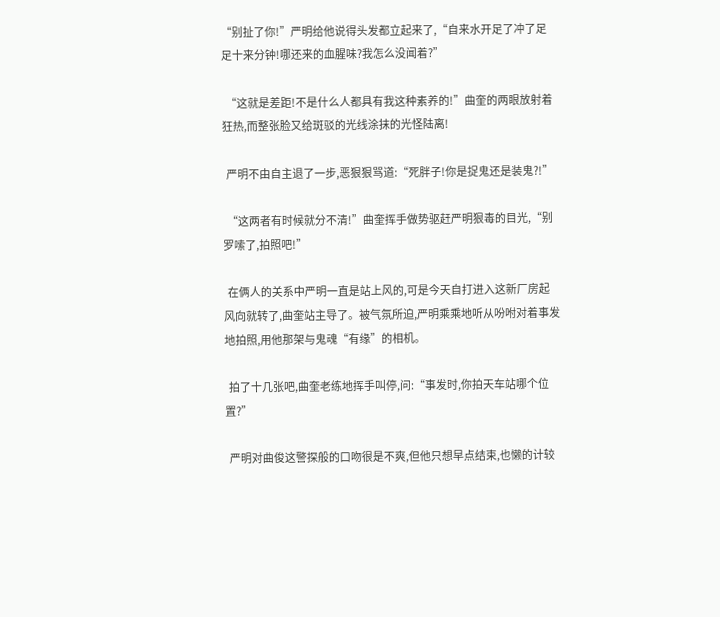“别扯了你!”严明给他说得头发都立起来了,“自来水开足了冲了足足十来分钟!哪还来的血腥味?我怎么没闻着?”

  “这就是差距!不是什么人都具有我这种素养的!”曲奎的两眼放射着狂热,而整张脸又给斑驳的光线涂抹的光怪陆离!

  严明不由自主退了一步,恶狠狠骂道:“死胖子!你是捉鬼还是装鬼?!”

  “这两者有时候就分不清!”曲奎挥手做势驱赶严明狠毒的目光,“别罗嗦了,拍照吧!”

  在俩人的关系中严明一直是站上风的,可是今天自打进入这新厂房起风向就转了,曲奎站主导了。被气氛所迫,严明乘乘地听从吩咐对着事发地拍照,用他那架与鬼魂“有缘”的相机。

  拍了十几张吧,曲奎老练地挥手叫停,问:“事发时,你拍天车站哪个位置?”

  严明对曲俊这警探般的口吻很是不爽,但他只想早点结束,也懒的计较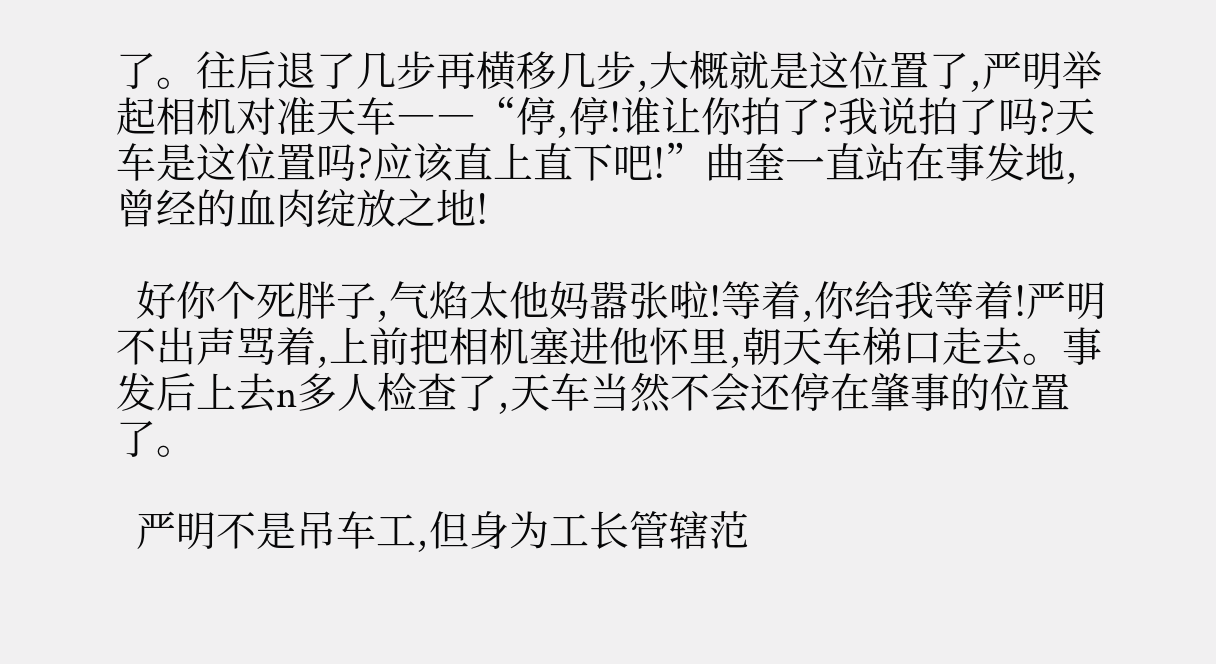了。往后退了几步再横移几步,大概就是这位置了,严明举起相机对准天车――“停,停!谁让你拍了?我说拍了吗?天车是这位置吗?应该直上直下吧!”曲奎一直站在事发地,曾经的血肉绽放之地!

  好你个死胖子,气焰太他妈嚣张啦!等着,你给我等着!严明不出声骂着,上前把相机塞进他怀里,朝天车梯口走去。事发后上去n多人检查了,天车当然不会还停在肇事的位置了。

  严明不是吊车工,但身为工长管辖范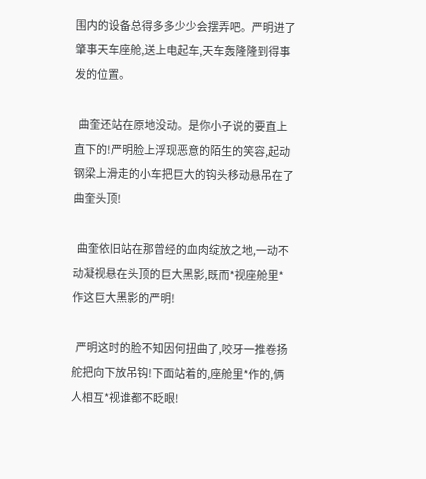围内的设备总得多多少少会摆弄吧。严明进了肇事天车座舱,送上电起车,天车轰隆隆到得事发的位置。

  曲奎还站在原地没动。是你小子说的要直上直下的!严明脸上浮现恶意的陌生的笑容,起动钢梁上滑走的小车把巨大的钩头移动悬吊在了曲奎头顶!

  曲奎依旧站在那曾经的血肉绽放之地,一动不动凝视悬在头顶的巨大黑影,既而*视座舱里*作这巨大黑影的严明!

  严明这时的脸不知因何扭曲了,咬牙一推卷扬舵把向下放吊钩!下面站着的,座舱里*作的,俩人相互*视谁都不眨眼!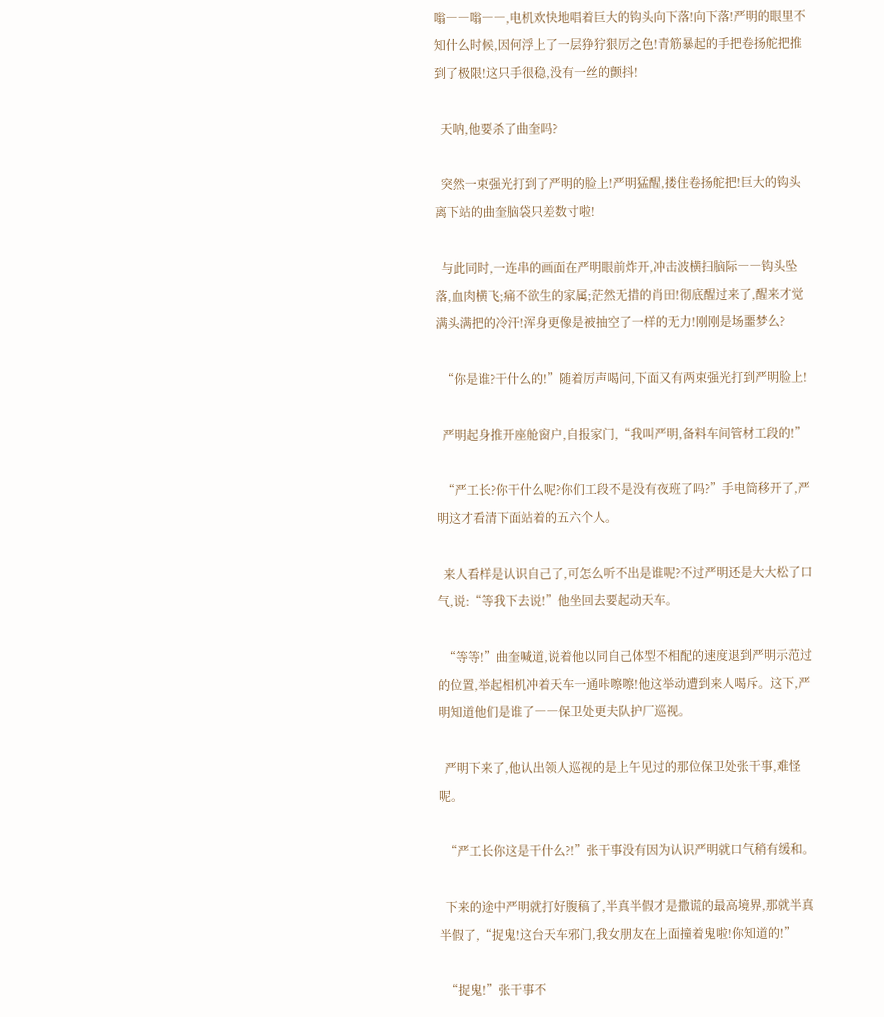嗡――嗡――,电机欢快地唱着巨大的钩头向下落!向下落!严明的眼里不知什么时候,因何浮上了一层狰狞狠厉之色!青筋暴起的手把卷扬舵把推到了极限!这只手很稳,没有一丝的颤抖!

  天呐,他要杀了曲奎吗?

  突然一束强光打到了严明的脸上!严明猛醒,搂住卷扬舵把!巨大的钩头离下站的曲奎脑袋只差数寸啦!

  与此同时,一连串的画面在严明眼前炸开,冲击波横扫脑际――钩头坠落,血肉横飞;痛不欲生的家属;茫然无措的肖田!彻底醒过来了,醒来才觉满头满把的冷汗!浑身更像是被抽空了一样的无力!刚刚是场噩梦么?

  “你是谁?干什么的!”随着厉声喝问,下面又有两束强光打到严明脸上!

  严明起身推开座舱窗户,自报家门,“我叫严明,备料车间管材工段的!”

  “严工长?你干什么呢?你们工段不是没有夜班了吗?”手电筒移开了,严明这才看清下面站着的五六个人。

  来人看样是认识自己了,可怎么听不出是谁呢?不过严明还是大大松了口气,说:“等我下去说!”他坐回去要起动天车。

  “等等!”曲奎喊道,说着他以同自己体型不相配的速度退到严明示范过的位置,举起相机冲着天车一通咔嚓嚓!他这举动遭到来人喝斥。这下,严明知道他们是谁了――保卫处更夫队护厂巡视。

  严明下来了,他认出领人巡视的是上午见过的那位保卫处张干事,难怪呢。

  “严工长你这是干什么?!”张干事没有因为认识严明就口气稍有缓和。

  下来的途中严明就打好腹稿了,半真半假才是撒谎的最高境界,那就半真半假了,“捉鬼!这台天车邪门,我女朋友在上面撞着鬼啦!你知道的!”

  “捉鬼!”张干事不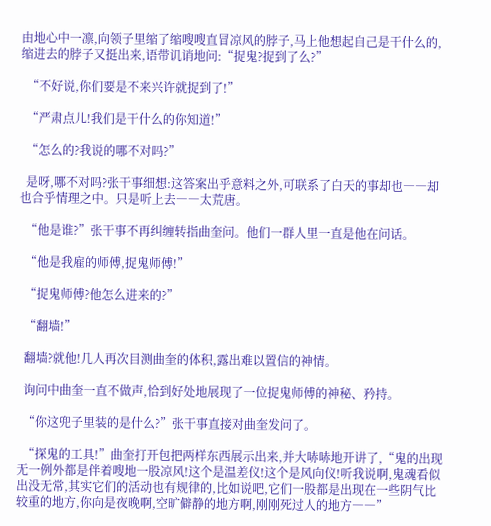由地心中一凛,向领子里缩了缩嗖嗖直冒凉风的脖子,马上他想起自己是干什么的,缩进去的脖子又挺出来,语带讥诮地问:“捉鬼?捉到了么?”

  “不好说,你们要是不来兴许就捉到了!”

  “严肃点儿!我们是干什么的你知道!”

  “怎么的?我说的哪不对吗?”

  是呀,哪不对吗?张干事细想:这答案出乎意料之外,可联系了白天的事却也――却也合乎情理之中。只是听上去――太荒唐。

  “他是谁?”张干事不再纠缠转指曲奎问。他们一群人里一直是他在问话。

  “他是我雇的师傅,捉鬼师傅!”

  “捉鬼师傅?他怎么进来的?”

  “翻墙!”

  翻墙?就他!几人再次目测曲奎的体积,露出难以置信的神情。

  询问中曲奎一直不做声,恰到好处地展现了一位捉鬼师傅的神秘、矜持。

  “你这兜子里装的是什么?”张干事直接对曲奎发问了。

  “探鬼的工具!”曲奎打开包把两样东西展示出来,并大哧哧地开讲了,“鬼的出现无一例外都是伴着嗖地一股凉风!这个是温差仪!这个是风向仪!听我说啊,鬼魂看似出没无常,其实它们的活动也有规律的,比如说吧,它们一股都是出现在一些阴气比较重的地方,你向是夜晚啊,空旷僻静的地方啊,刚刚死过人的地方――”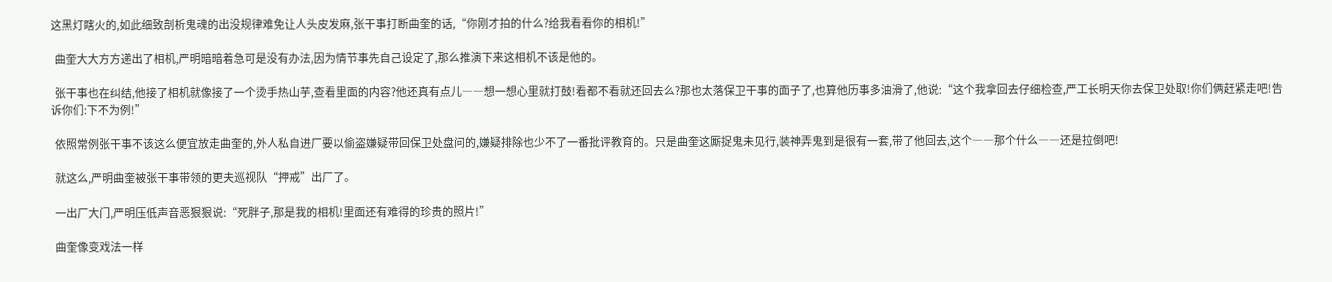这黑灯瞎火的,如此细致剖析鬼魂的出没规律难免让人头皮发麻,张干事打断曲奎的话,“你刚才拍的什么?给我看看你的相机!”

  曲奎大大方方递出了相机,严明暗暗着急可是没有办法,因为情节事先自己设定了,那么推演下来这相机不该是他的。

  张干事也在纠结,他接了相机就像接了一个烫手热山芋,查看里面的内容?他还真有点儿――想一想心里就打鼓!看都不看就还回去么?那也太落保卫干事的面子了,也算他历事多油滑了,他说:“这个我拿回去仔细检查,严工长明天你去保卫处取!你们俩赶紧走吧!告诉你们:下不为例!”

  依照常例张干事不该这么便宜放走曲奎的,外人私自进厂要以偷盗嫌疑带回保卫处盘问的,嫌疑排除也少不了一番批评教育的。只是曲奎这厮捉鬼未见行,装神弄鬼到是很有一套,带了他回去,这个――那个什么――还是拉倒吧!

  就这么,严明曲奎被张干事带领的更夫巡视队“押戒”出厂了。

  一出厂大门,严明压低声音恶狠狠说:“死胖子,那是我的相机!里面还有难得的珍贵的照片!”

  曲奎像变戏法一样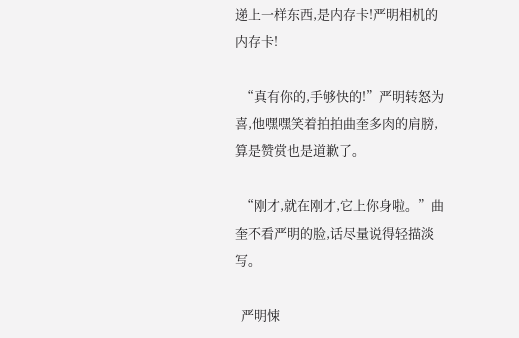递上一样东西,是内存卡!严明相机的内存卡!

  “真有你的,手够快的!”严明转怒为喜,他嘿嘿笑着拍拍曲奎多肉的肩膀,算是赞赏也是道歉了。

  “刚才,就在刚才,它上你身啦。”曲奎不看严明的脸,话尽量说得轻描淡写。

  严明悚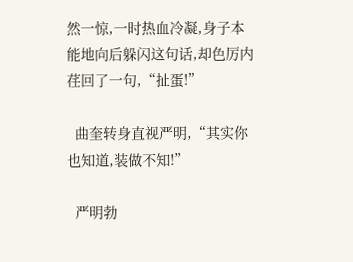然一惊,一时热血冷凝,身子本能地向后躲闪这句话,却色厉内荏回了一句,“扯蛋!”

  曲奎转身直视严明,“其实你也知道,装做不知!”

  严明勃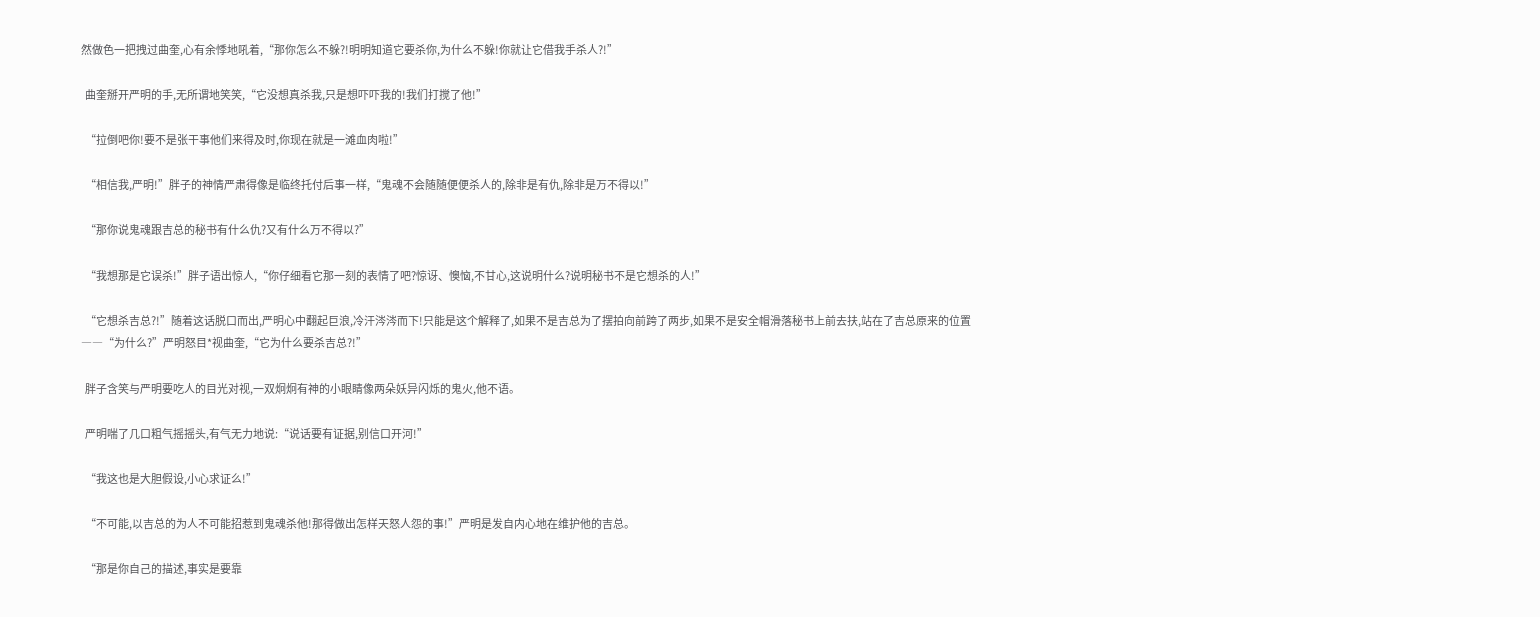然做色一把拽过曲奎,心有余悸地吼着,“那你怎么不躲?!明明知道它要杀你,为什么不躲!你就让它借我手杀人?!”

  曲奎掰开严明的手,无所谓地笑笑,“它没想真杀我,只是想吓吓我的!我们打搅了他!”

  “拉倒吧你!要不是张干事他们来得及时,你现在就是一滩血肉啦!”

  “相信我,严明!”胖子的神情严肃得像是临终托付后事一样,“鬼魂不会随随便便杀人的,除非是有仇,除非是万不得以!”

  “那你说鬼魂跟吉总的秘书有什么仇?又有什么万不得以?”

  “我想那是它误杀!”胖子语出惊人,“你仔细看它那一刻的表情了吧?惊讶、懊恼,不甘心,这说明什么?说明秘书不是它想杀的人!”

  “它想杀吉总?!”随着这话脱口而出,严明心中翻起巨浪,冷汗涔涔而下!只能是这个解释了,如果不是吉总为了摆拍向前跨了两步,如果不是安全帽滑落秘书上前去扶,站在了吉总原来的位置――“为什么?”严明怒目*视曲奎,“它为什么要杀吉总?!”

  胖子含笑与严明要吃人的目光对视,一双炯炯有神的小眼睛像两朵妖异闪烁的鬼火,他不语。

  严明喘了几口粗气摇摇头,有气无力地说:“说话要有证据,别信口开河!”

  “我这也是大胆假设,小心求证么!”

  “不可能,以吉总的为人不可能招惹到鬼魂杀他!那得做出怎样天怒人怨的事!”严明是发自内心地在维护他的吉总。

  “那是你自己的描述,事实是要靠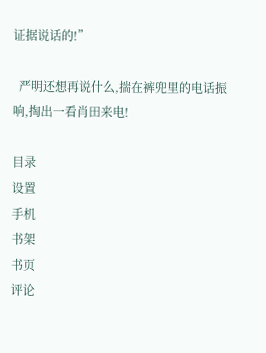证据说话的!”

  严明还想再说什么,揣在裤兜里的电话振响,掏出一看肖田来电!

目录
设置
手机
书架
书页
评论